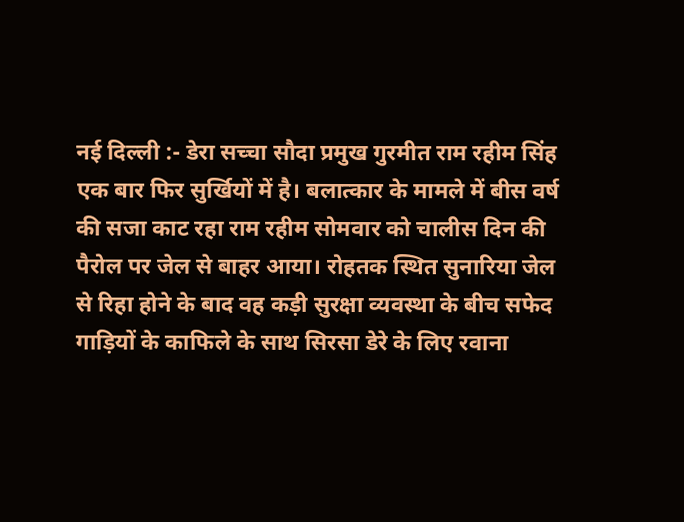नई दिल्ली :- डेरा सच्चा सौदा प्रमुख गुरमीत राम रहीम सिंह एक बार फिर सुर्खियों में है। बलात्कार के मामले में बीस वर्ष की सजा काट रहा राम रहीम सोमवार को चालीस दिन की पैरोल पर जेल से बाहर आया। रोहतक स्थित सुनारिया जेल से रिहा होने के बाद वह कड़ी सुरक्षा व्यवस्था के बीच सफेद गाड़ियों के काफिले के साथ सिरसा डेरे के लिए रवाना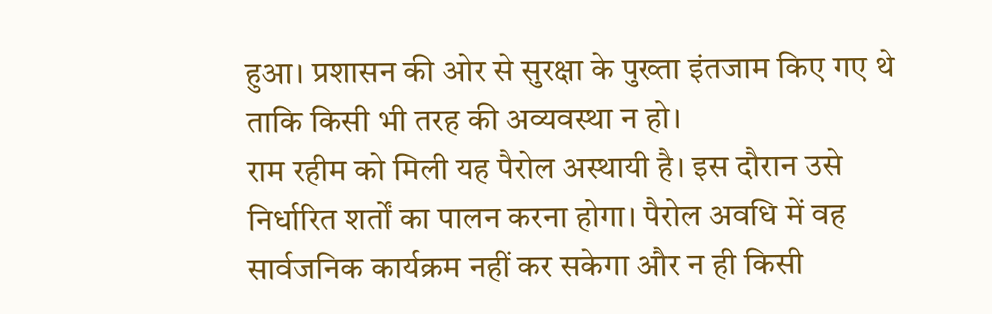हुआ। प्रशासन की ओर से सुरक्षा के पुख्ता इंतजाम किए गए थे ताकि किसी भी तरह की अव्यवस्था न हो।
राम रहीम को मिली यह पैरोल अस्थायी है। इस दौरान उसे निर्धारित शर्तों का पालन करना होगा। पैरोल अवधि में वह सार्वजनिक कार्यक्रम नहीं कर सकेगा और न ही किसी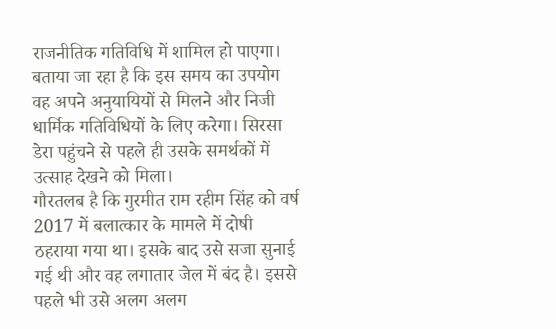राजनीतिक गतिविधि में शामिल हो पाएगा। बताया जा रहा है कि इस समय का उपयोग वह अपने अनुयायियों से मिलने और निजी धार्मिक गतिविधियों के लिए करेगा। सिरसा डेरा पहुंचने से पहले ही उसके समर्थकों में उत्साह देखने को मिला।
गौरतलब है कि गुरमीत राम रहीम सिंह को वर्ष 2017 में बलात्कार के मामले में दोषी ठहराया गया था। इसके बाद उसे सजा सुनाई गई थी और वह लगातार जेल में बंद है। इससे पहले भी उसे अलग अलग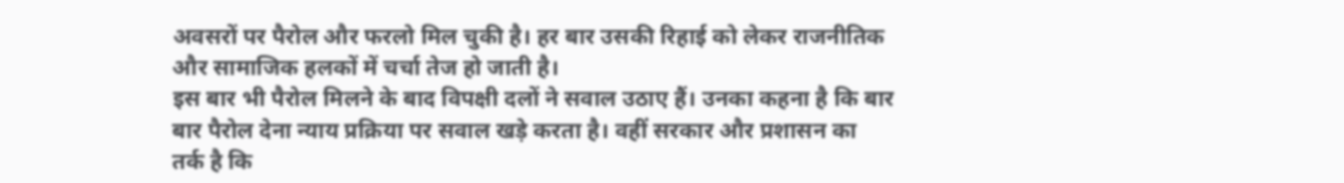अवसरों पर पैरोल और फरलो मिल चुकी है। हर बार उसकी रिहाई को लेकर राजनीतिक और सामाजिक हलकों में चर्चा तेज हो जाती है।
इस बार भी पैरोल मिलने के बाद विपक्षी दलों ने सवाल उठाए हैं। उनका कहना है कि बार बार पैरोल देना न्याय प्रक्रिया पर सवाल खड़े करता है। वहीं सरकार और प्रशासन का तर्क है कि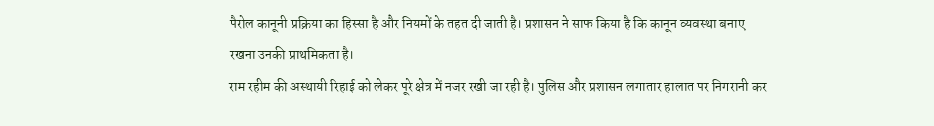पैरोल कानूनी प्रक्रिया का हिस्सा है और नियमों के तहत दी जाती है। प्रशासन ने साफ किया है कि कानून व्यवस्था बनाए रखना उनकी प्राथमिकता है।
राम रहीम की अस्थायी रिहाई को लेकर पूरे क्षेत्र में नजर रखी जा रही है। पुलिस और प्रशासन लगातार हालात पर निगरानी कर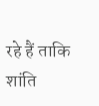रहे हैं ताकि शांति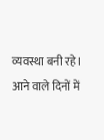व्यवस्था बनी रहे। आने वाले दिनों में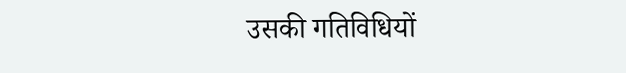उसकी गतिविधियों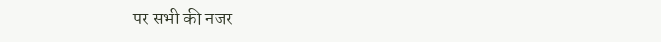पर सभी की नजर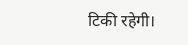टिकी रहेगी।